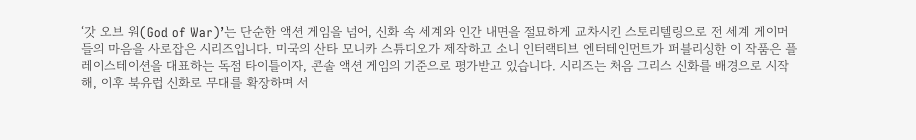‘갓 오브 워(God of War)’는 단순한 액션 게임을 넘어, 신화 속 세계와 인간 내면을 절묘하게 교차시킨 스토리텔링으로 전 세계 게이머들의 마음을 사로잡은 시리즈입니다. 미국의 산타 모니카 스튜디오가 제작하고 소니 인터랙티브 엔터테인먼트가 퍼블리싱한 이 작품은 플레이스테이션을 대표하는 독점 타이틀이자, 콘솔 액션 게임의 기준으로 평가받고 있습니다. 시리즈는 처음 그리스 신화를 배경으로 시작해, 이후 북유럽 신화로 무대를 확장하며 서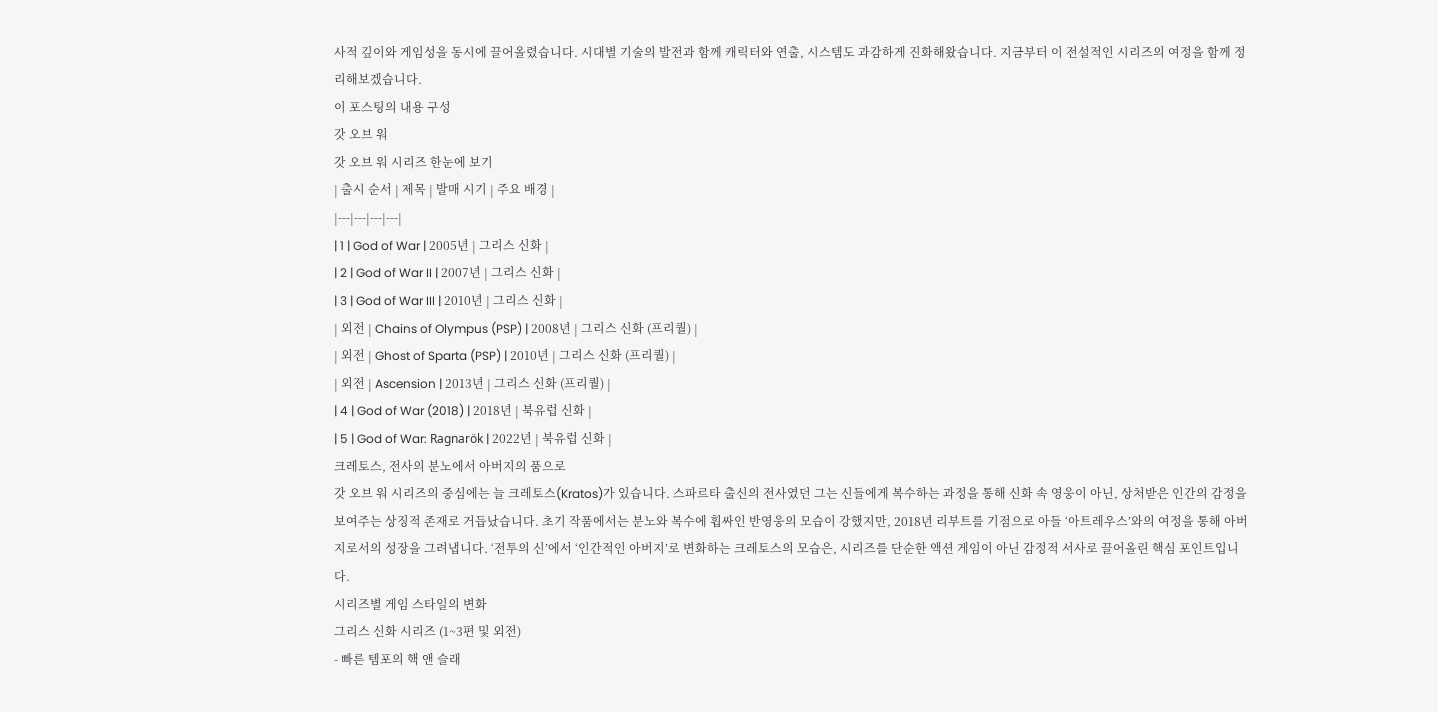사적 깊이와 게임성을 동시에 끌어올렸습니다. 시대별 기술의 발전과 함께 캐릭터와 연출, 시스템도 과감하게 진화해왔습니다. 지금부터 이 전설적인 시리즈의 여정을 함께 정리해보겠습니다.
이 포스팅의 내용 구성
갓 오브 워
갓 오브 워 시리즈 한눈에 보기
| 출시 순서 | 제목 | 발매 시기 | 주요 배경 |
|---|---|---|---|
| 1 | God of War | 2005년 | 그리스 신화 |
| 2 | God of War II | 2007년 | 그리스 신화 |
| 3 | God of War III | 2010년 | 그리스 신화 |
| 외전 | Chains of Olympus (PSP) | 2008년 | 그리스 신화 (프리퀄) |
| 외전 | Ghost of Sparta (PSP) | 2010년 | 그리스 신화 (프리퀄) |
| 외전 | Ascension | 2013년 | 그리스 신화 (프리퀄) |
| 4 | God of War (2018) | 2018년 | 북유럽 신화 |
| 5 | God of War: Ragnarök | 2022년 | 북유럽 신화 |
크레토스, 전사의 분노에서 아버지의 품으로
갓 오브 워 시리즈의 중심에는 늘 크레토스(Kratos)가 있습니다. 스파르타 출신의 전사였던 그는 신들에게 복수하는 과정을 통해 신화 속 영웅이 아닌, 상처받은 인간의 감정을 보여주는 상징적 존재로 거듭났습니다. 초기 작품에서는 분노와 복수에 휩싸인 반영웅의 모습이 강했지만, 2018년 리부트를 기점으로 아들 ‘아트레우스’와의 여정을 통해 아버지로서의 성장을 그려냅니다. ‘전투의 신’에서 ‘인간적인 아버지’로 변화하는 크레토스의 모습은, 시리즈를 단순한 액션 게임이 아닌 감정적 서사로 끌어올린 핵심 포인트입니다.
시리즈별 게임 스타일의 변화
그리스 신화 시리즈 (1~3편 및 외전)
- 빠른 템포의 핵 앤 슬래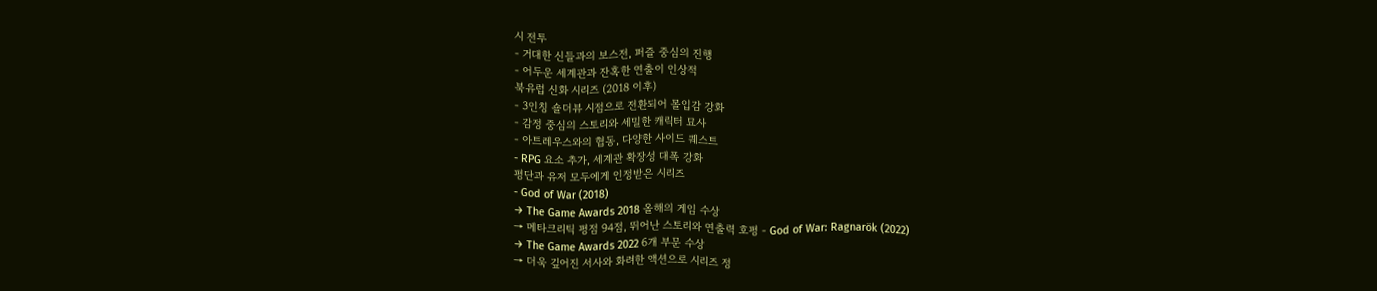시 전투
- 거대한 신들과의 보스전, 퍼즐 중심의 진행
- 어두운 세계관과 잔혹한 연출이 인상적
북유럽 신화 시리즈 (2018 이후)
- 3인칭 숄더뷰 시점으로 전환되어 몰입감 강화
- 감정 중심의 스토리와 세밀한 캐릭터 묘사
- 아트레우스와의 협동, 다양한 사이드 퀘스트
- RPG 요소 추가, 세계관 확장성 대폭 강화
평단과 유저 모두에게 인정받은 시리즈
- God of War (2018)
→ The Game Awards 2018 올해의 게임 수상
→ 메타크리틱 평점 94점, 뛰어난 스토리와 연출력 호평 - God of War: Ragnarök (2022)
→ The Game Awards 2022 6개 부문 수상
→ 더욱 깊어진 서사와 화려한 액션으로 시리즈 정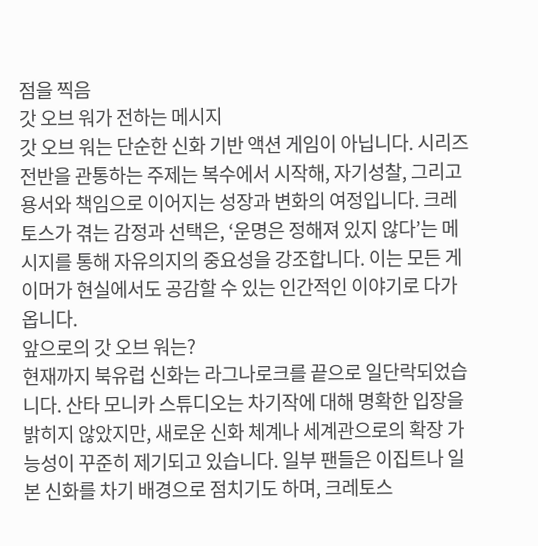점을 찍음
갓 오브 워가 전하는 메시지
갓 오브 워는 단순한 신화 기반 액션 게임이 아닙니다. 시리즈 전반을 관통하는 주제는 복수에서 시작해, 자기성찰, 그리고 용서와 책임으로 이어지는 성장과 변화의 여정입니다. 크레토스가 겪는 감정과 선택은, ‘운명은 정해져 있지 않다’는 메시지를 통해 자유의지의 중요성을 강조합니다. 이는 모든 게이머가 현실에서도 공감할 수 있는 인간적인 이야기로 다가옵니다.
앞으로의 갓 오브 워는?
현재까지 북유럽 신화는 라그나로크를 끝으로 일단락되었습니다. 산타 모니카 스튜디오는 차기작에 대해 명확한 입장을 밝히지 않았지만, 새로운 신화 체계나 세계관으로의 확장 가능성이 꾸준히 제기되고 있습니다. 일부 팬들은 이집트나 일본 신화를 차기 배경으로 점치기도 하며, 크레토스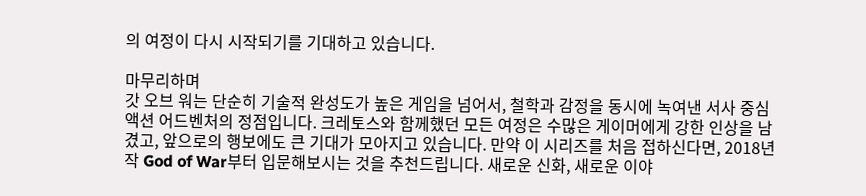의 여정이 다시 시작되기를 기대하고 있습니다.

마무리하며
갓 오브 워는 단순히 기술적 완성도가 높은 게임을 넘어서, 철학과 감정을 동시에 녹여낸 서사 중심 액션 어드벤처의 정점입니다. 크레토스와 함께했던 모든 여정은 수많은 게이머에게 강한 인상을 남겼고, 앞으로의 행보에도 큰 기대가 모아지고 있습니다. 만약 이 시리즈를 처음 접하신다면, 2018년작 God of War부터 입문해보시는 것을 추천드립니다. 새로운 신화, 새로운 이야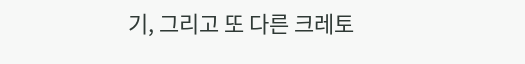기, 그리고 또 다른 크레토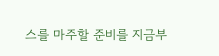스를 마주할 준비를 지금부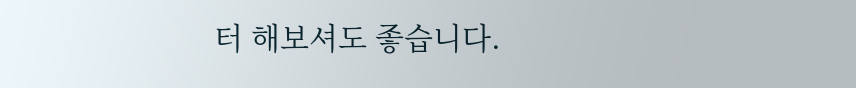터 해보셔도 좋습니다.